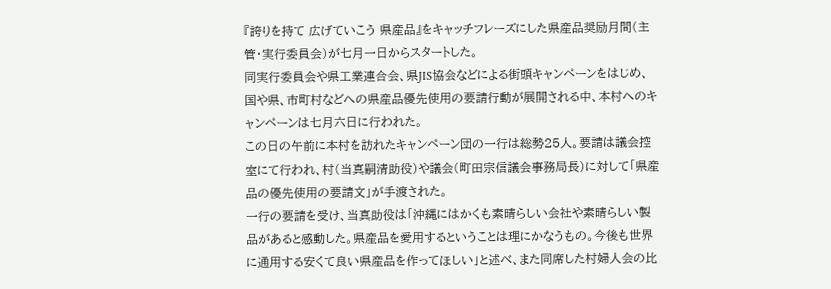『誇りを持て 広げていこう 県産品』をキャッチフレーズにした県産品奨励月間(主管・実行委員会)が七月一日からスタートした。
同実行委員会や県工業連合会、県JIS協会などによる街頭キャンペーンをはじめ、国や県、市町村などへの県産品優先使用の要請行動が展開される中、本村へのキャンペーンは七月六日に行われた。
この日の午前に本村を訪れたキャンペーン団の一行は総勢25人。要請は議会控室にて行われ、村(当真嗣清助役)や議会(町田宗信議会事務局長)に対して「県産品の優先使用の要請文」が手渡された。
一行の要請を受け、当真助役は「沖縄にはかくも素晴らしい会社や素晴らしい製品があると感動した。県産品を愛用するということは理にかなうもの。今後も世界に通用する安くて良い県産品を作ってほしい」と述べ、また同席した村婦人会の比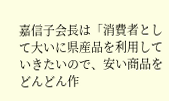嘉信子会長は「消費者として大いに県産品を利用していきたいので、安い商品をどんどん作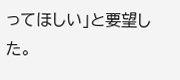ってほしい」と要望した。